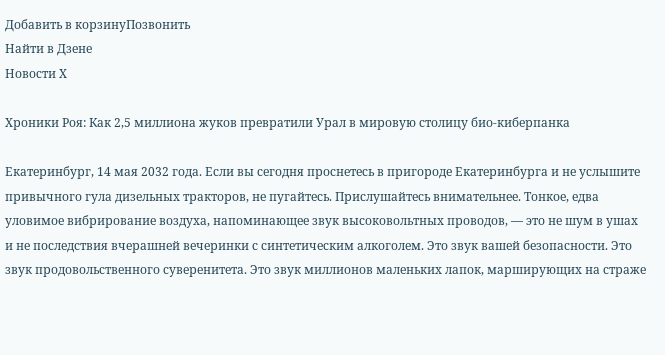Добавить в корзинуПозвонить
Найти в Дзене
Новости Х

Хроники Роя: Как 2,5 миллиона жуков превратили Урал в мировую столицу био-киберпанка

Екатеринбург, 14 мая 2032 года. Если вы сегодня проснетесь в пригороде Екатеринбурга и не услышите привычного гула дизельных тракторов, не пугайтесь. Прислушайтесь внимательнее. Тонкое, едва уловимое вибрирование воздуха, напоминающее звук высоковольтных проводов, — это не шум в ушах и не последствия вчерашней вечеринки с синтетическим алкоголем. Это звук вашей безопасности. Это звук продовольственного суверенитета. Это звук миллионов маленьких лапок, марширующих на страже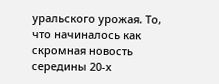уральского урожая. То, что начиналось как скромная новость середины 20-х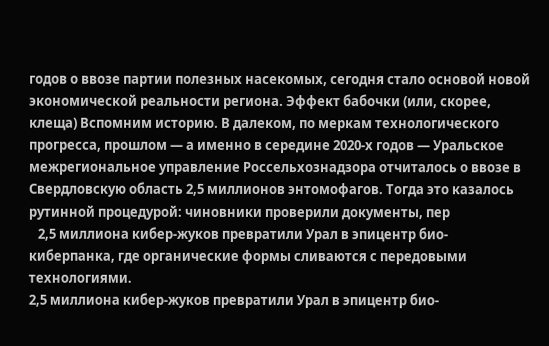годов о ввозе партии полезных насекомых, сегодня стало основой новой экономической реальности региона. Эффект бабочки (или, скорее, клеща) Вспомним историю. В далеком, по меркам технологического прогресса, прошлом — а именно в середине 2020-х годов — Уральское межрегиональное управление Россельхознадзора отчиталось о ввозе в Свердловскую область 2,5 миллионов энтомофагов. Тогда это казалось рутинной процедурой: чиновники проверили документы, пер
   2,5 миллиона кибер-жуков превратили Урал в эпицентр био-киберпанка, где органические формы сливаются с передовыми технологиями.
2,5 миллиона кибер-жуков превратили Урал в эпицентр био-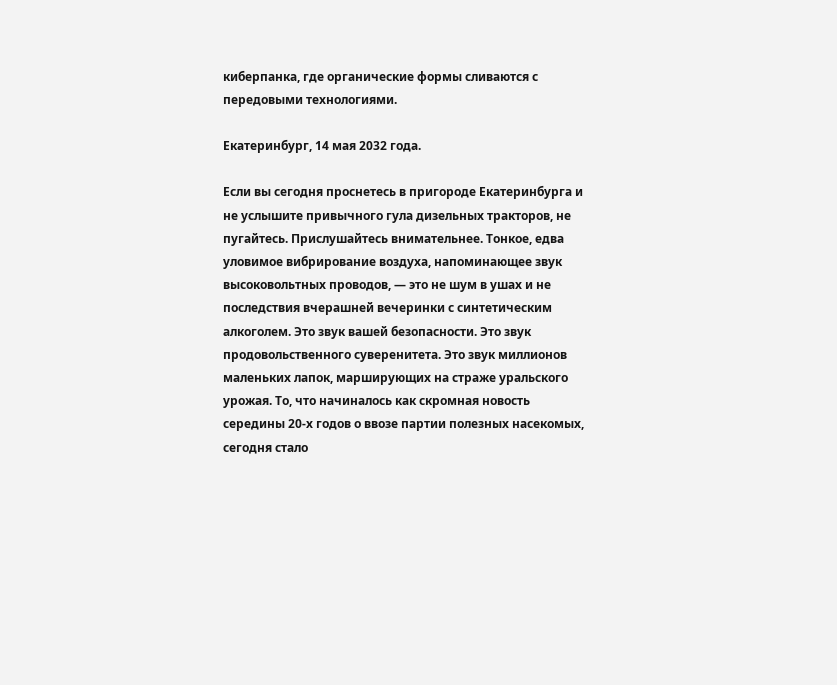киберпанка, где органические формы сливаются с передовыми технологиями.

Екатеринбург, 14 мая 2032 года.

Если вы сегодня проснетесь в пригороде Екатеринбурга и не услышите привычного гула дизельных тракторов, не пугайтесь. Прислушайтесь внимательнее. Тонкое, едва уловимое вибрирование воздуха, напоминающее звук высоковольтных проводов, — это не шум в ушах и не последствия вчерашней вечеринки с синтетическим алкоголем. Это звук вашей безопасности. Это звук продовольственного суверенитета. Это звук миллионов маленьких лапок, марширующих на страже уральского урожая. То, что начиналось как скромная новость середины 20-х годов о ввозе партии полезных насекомых, сегодня стало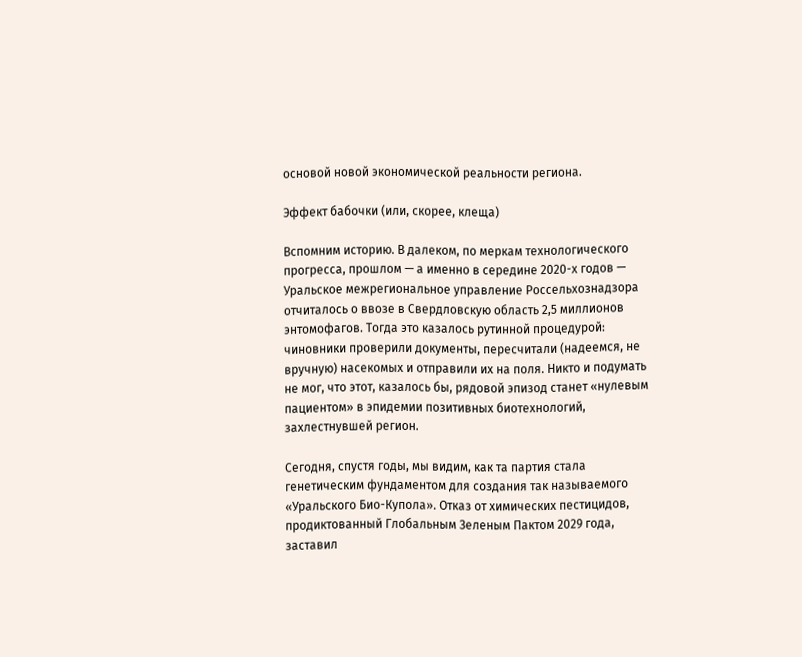основой новой экономической реальности региона.

Эффект бабочки (или, скорее, клеща)

Вспомним историю. В далеком, по меркам технологического прогресса, прошлом — а именно в середине 2020-х годов — Уральское межрегиональное управление Россельхознадзора отчиталось о ввозе в Свердловскую область 2,5 миллионов энтомофагов. Тогда это казалось рутинной процедурой: чиновники проверили документы, пересчитали (надеемся, не вручную) насекомых и отправили их на поля. Никто и подумать не мог, что этот, казалось бы, рядовой эпизод станет «нулевым пациентом» в эпидемии позитивных биотехнологий, захлестнувшей регион.

Сегодня, спустя годы, мы видим, как та партия стала генетическим фундаментом для создания так называемого «Уральского Био-Купола». Отказ от химических пестицидов, продиктованный Глобальным Зеленым Пактом 2029 года, заставил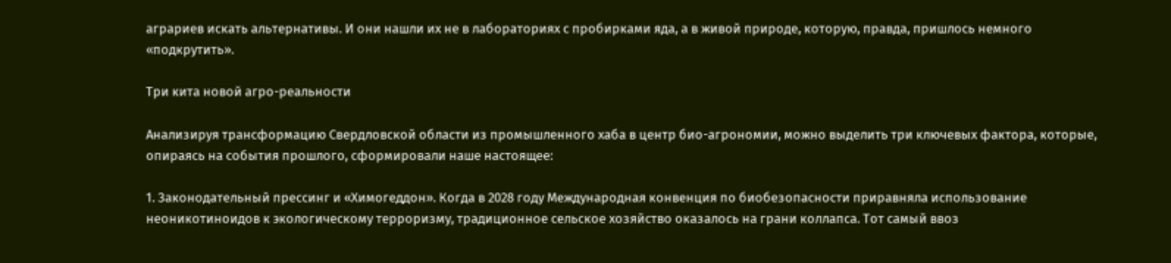аграриев искать альтернативы. И они нашли их не в лабораториях с пробирками яда, а в живой природе, которую, правда, пришлось немного «подкрутить».

Три кита новой агро-реальности

Анализируя трансформацию Свердловской области из промышленного хаба в центр био-агрономии, можно выделить три ключевых фактора, которые, опираясь на события прошлого, сформировали наше настоящее:

1. Законодательный прессинг и «Химогеддон». Когда в 2028 году Международная конвенция по биобезопасности приравняла использование неоникотиноидов к экологическому терроризму, традиционное сельское хозяйство оказалось на грани коллапса. Тот самый ввоз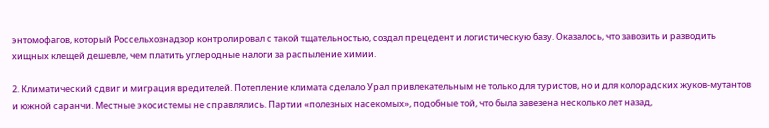энтомофагов, который Россельхознадзор контролировал с такой тщательностью, создал прецедент и логистическую базу. Оказалось, что завозить и разводить хищных клещей дешевле, чем платить углеродные налоги за распыление химии.

2. Климатический сдвиг и миграция вредителей. Потепление климата сделало Урал привлекательным не только для туристов, но и для колорадских жуков-мутантов и южной саранчи. Местные экосистемы не справлялись. Партии «полезных насекомых», подобные той, что была завезена несколько лет назад,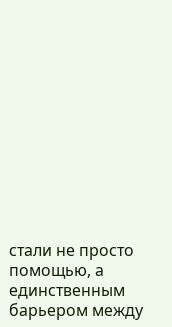стали не просто помощью, а единственным барьером между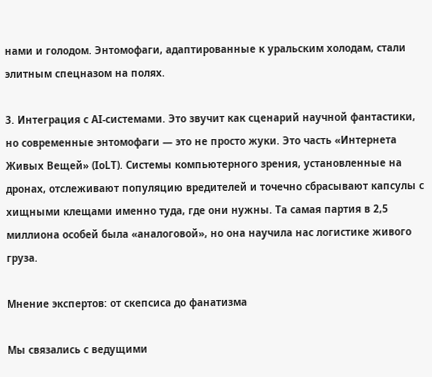нами и голодом. Энтомофаги, адаптированные к уральским холодам, стали элитным спецназом на полях.

3. Интеграция с AI-системами. Это звучит как сценарий научной фантастики, но современные энтомофаги — это не просто жуки. Это часть «Интернета Живых Вещей» (IoLT). Системы компьютерного зрения, установленные на дронах, отслеживают популяцию вредителей и точечно сбрасывают капсулы с хищными клещами именно туда, где они нужны. Та самая партия в 2,5 миллиона особей была «аналоговой», но она научила нас логистике живого груза.

Мнение экспертов: от скепсиса до фанатизма

Мы связались с ведущими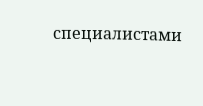специалистами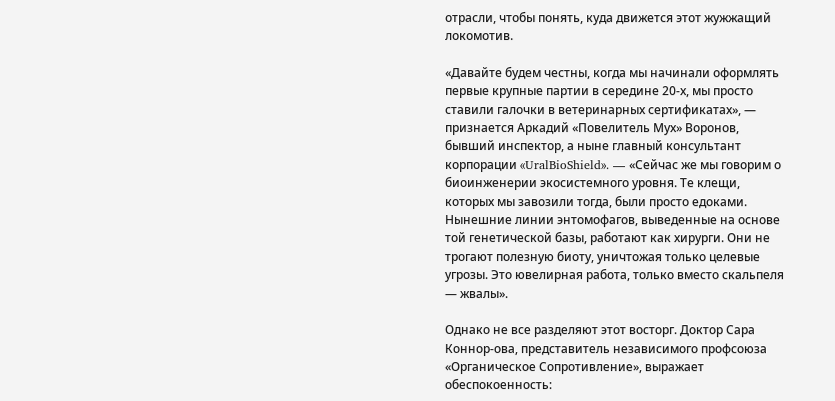отрасли, чтобы понять, куда движется этот жужжащий локомотив.

«Давайте будем честны, когда мы начинали оформлять первые крупные партии в середине 20-х, мы просто ставили галочки в ветеринарных сертификатах», — признается Аркадий «Повелитель Мух» Воронов, бывший инспектор, а ныне главный консультант корпорации «UralBioShield». — «Сейчас же мы говорим о биоинженерии экосистемного уровня. Те клещи, которых мы завозили тогда, были просто едоками. Нынешние линии энтомофагов, выведенные на основе той генетической базы, работают как хирурги. Они не трогают полезную биоту, уничтожая только целевые угрозы. Это ювелирная работа, только вместо скальпеля — жвалы».

Однако не все разделяют этот восторг. Доктор Сара Коннор-ова, представитель независимого профсоюза «Органическое Сопротивление», выражает обеспокоенность: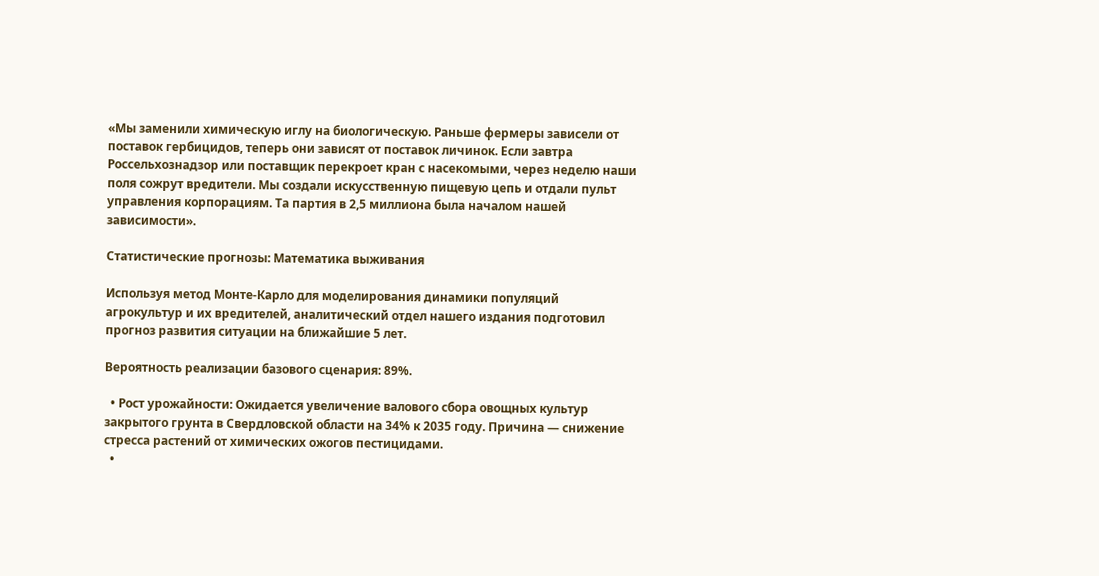«Мы заменили химическую иглу на биологическую. Раньше фермеры зависели от поставок гербицидов, теперь они зависят от поставок личинок. Если завтра Россельхознадзор или поставщик перекроет кран с насекомыми, через неделю наши поля сожрут вредители. Мы создали искусственную пищевую цепь и отдали пульт управления корпорациям. Та партия в 2,5 миллиона была началом нашей зависимости».

Статистические прогнозы: Математика выживания

Используя метод Монте-Карло для моделирования динамики популяций агрокультур и их вредителей, аналитический отдел нашего издания подготовил прогноз развития ситуации на ближайшие 5 лет.

Вероятность реализации базового сценария: 89%.

  • Рост урожайности: Ожидается увеличение валового сбора овощных культур закрытого грунта в Свердловской области на 34% к 2035 году. Причина — снижение стресса растений от химических ожогов пестицидами.
  •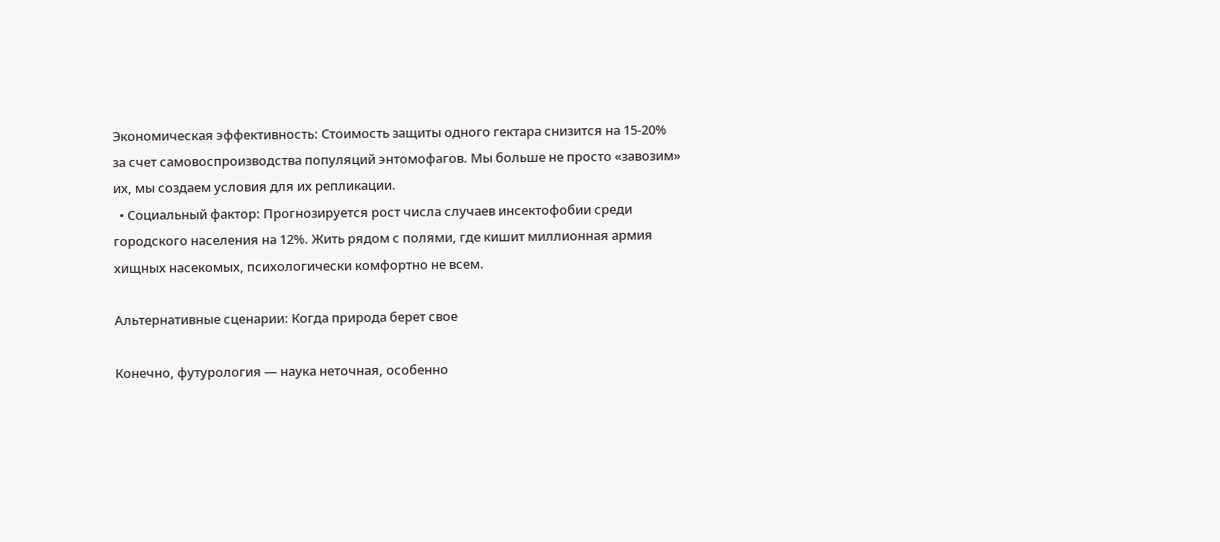Экономическая эффективность: Стоимость защиты одного гектара снизится на 15-20% за счет самовоспроизводства популяций энтомофагов. Мы больше не просто «завозим» их, мы создаем условия для их репликации.
  • Социальный фактор: Прогнозируется рост числа случаев инсектофобии среди городского населения на 12%. Жить рядом с полями, где кишит миллионная армия хищных насекомых, психологически комфортно не всем.

Альтернативные сценарии: Когда природа берет свое

Конечно, футурология — наука неточная, особенно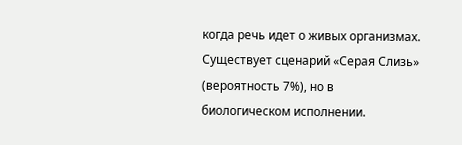когда речь идет о живых организмах. Существует сценарий «Серая Слизь» (вероятность 7%), но в биологическом исполнении.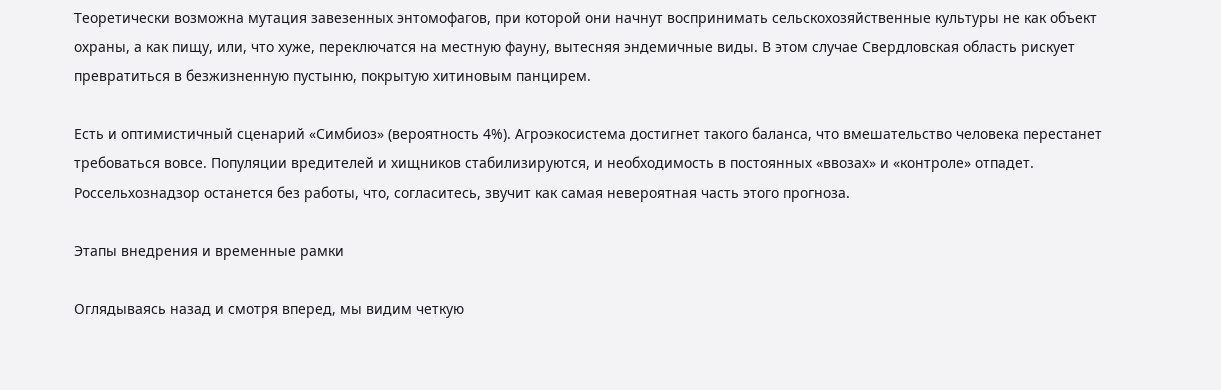Теоретически возможна мутация завезенных энтомофагов, при которой они начнут воспринимать сельскохозяйственные культуры не как объект охраны, а как пищу, или, что хуже, переключатся на местную фауну, вытесняя эндемичные виды. В этом случае Свердловская область рискует превратиться в безжизненную пустыню, покрытую хитиновым панцирем.

Есть и оптимистичный сценарий «Симбиоз» (вероятность 4%). Агроэкосистема достигнет такого баланса, что вмешательство человека перестанет требоваться вовсе. Популяции вредителей и хищников стабилизируются, и необходимость в постоянных «ввозах» и «контроле» отпадет. Россельхознадзор останется без работы, что, согласитесь, звучит как самая невероятная часть этого прогноза.

Этапы внедрения и временные рамки

Оглядываясь назад и смотря вперед, мы видим четкую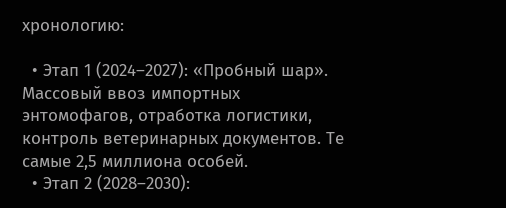хронологию:

  • Этап 1 (2024–2027): «Пробный шар». Массовый ввоз импортных энтомофагов, отработка логистики, контроль ветеринарных документов. Те самые 2,5 миллиона особей.
  • Этап 2 (2028–2030):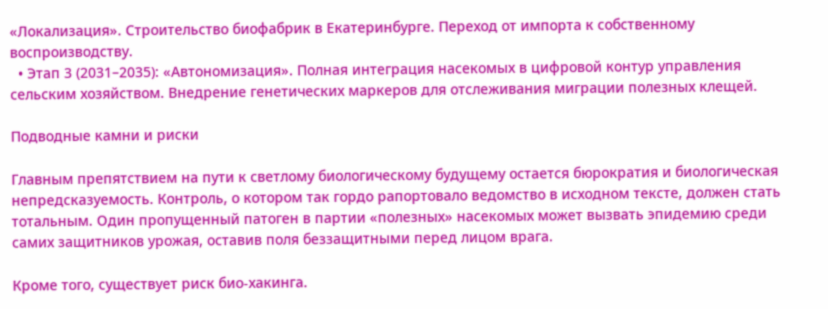«Локализация». Строительство биофабрик в Екатеринбурге. Переход от импорта к собственному воспроизводству.
  • Этап 3 (2031–2035): «Автономизация». Полная интеграция насекомых в цифровой контур управления сельским хозяйством. Внедрение генетических маркеров для отслеживания миграции полезных клещей.

Подводные камни и риски

Главным препятствием на пути к светлому биологическому будущему остается бюрократия и биологическая непредсказуемость. Контроль, о котором так гордо рапортовало ведомство в исходном тексте, должен стать тотальным. Один пропущенный патоген в партии «полезных» насекомых может вызвать эпидемию среди самих защитников урожая, оставив поля беззащитными перед лицом врага.

Кроме того, существует риск био-хакинга.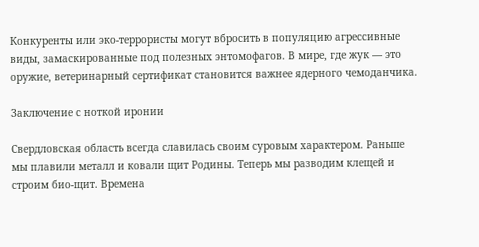Конкуренты или эко-террористы могут вбросить в популяцию агрессивные виды, замаскированные под полезных энтомофагов. В мире, где жук — это оружие, ветеринарный сертификат становится важнее ядерного чемоданчика.

Заключение с ноткой иронии

Свердловская область всегда славилась своим суровым характером. Раньше мы плавили металл и ковали щит Родины. Теперь мы разводим клещей и строим био-щит. Времена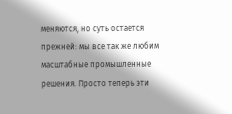меняются, но суть остается прежней: мы все так же любим масштабные промышленные решения. Просто теперь эти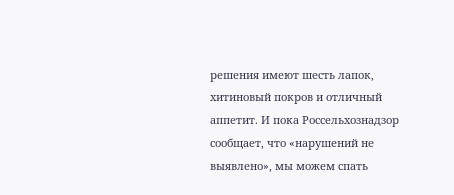решения имеют шесть лапок, хитиновый покров и отличный аппетит. И пока Россельхознадзор сообщает, что «нарушений не выявлено», мы можем спать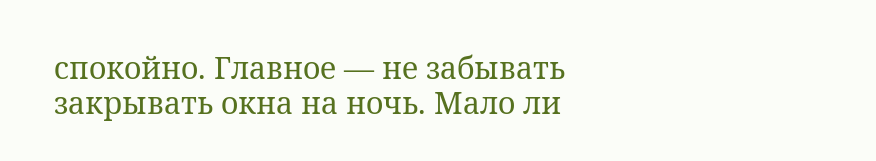спокойно. Главное — не забывать закрывать окна на ночь. Мало ли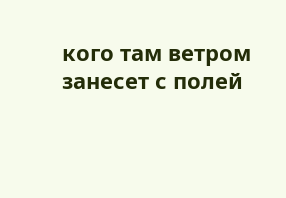кого там ветром занесет с полей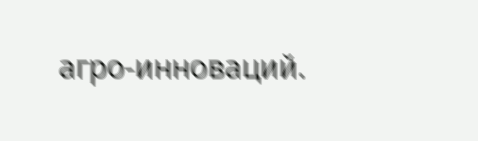агро-инноваций.